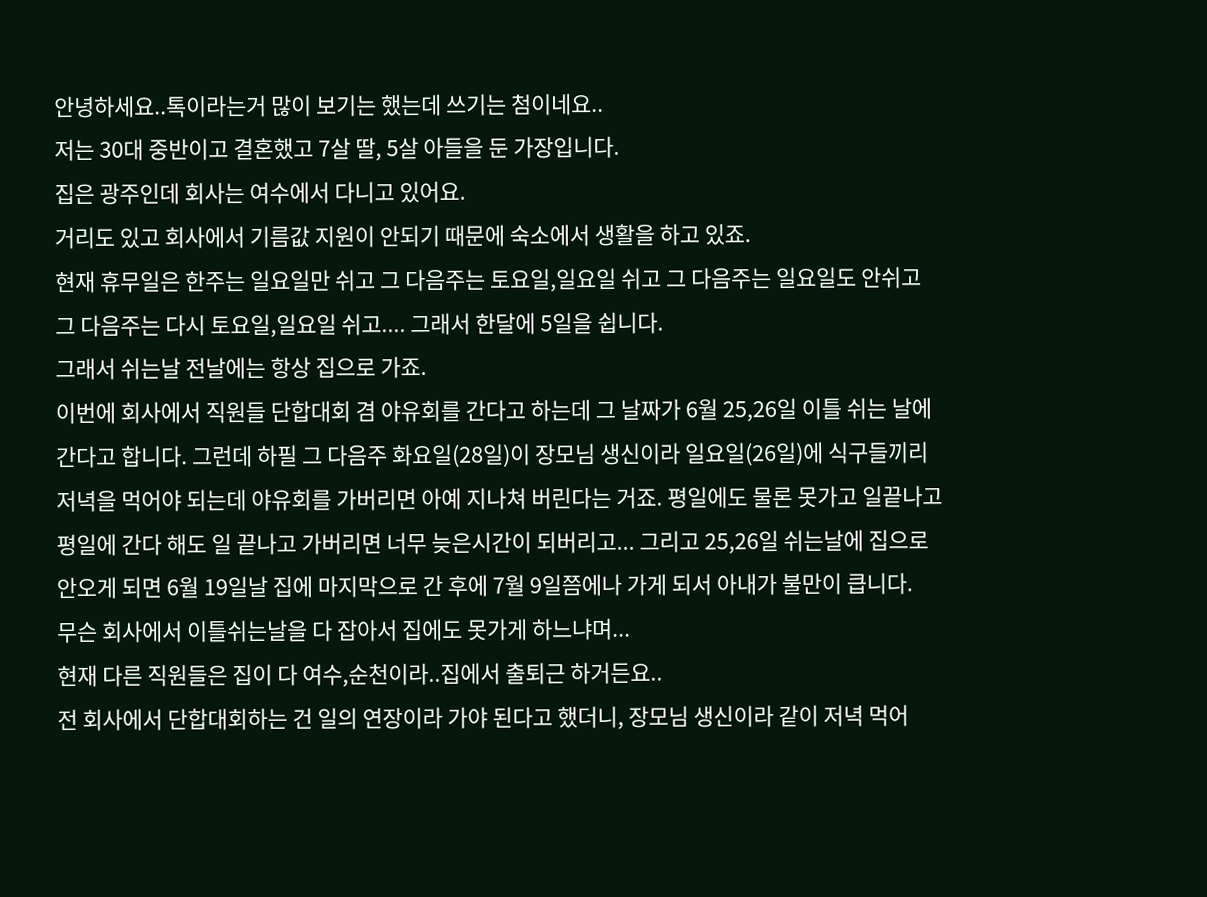안녕하세요..톡이라는거 많이 보기는 했는데 쓰기는 첨이네요..
저는 30대 중반이고 결혼했고 7살 딸, 5살 아들을 둔 가장입니다.
집은 광주인데 회사는 여수에서 다니고 있어요.
거리도 있고 회사에서 기름값 지원이 안되기 때문에 숙소에서 생활을 하고 있죠.
현재 휴무일은 한주는 일요일만 쉬고 그 다음주는 토요일,일요일 쉬고 그 다음주는 일요일도 안쉬고
그 다음주는 다시 토요일,일요일 쉬고.... 그래서 한달에 5일을 쉽니다.
그래서 쉬는날 전날에는 항상 집으로 가죠.
이번에 회사에서 직원들 단합대회 겸 야유회를 간다고 하는데 그 날짜가 6월 25,26일 이틀 쉬는 날에
간다고 합니다. 그런데 하필 그 다음주 화요일(28일)이 장모님 생신이라 일요일(26일)에 식구들끼리
저녁을 먹어야 되는데 야유회를 가버리면 아예 지나쳐 버린다는 거죠. 평일에도 물론 못가고 일끝나고
평일에 간다 해도 일 끝나고 가버리면 너무 늦은시간이 되버리고... 그리고 25,26일 쉬는날에 집으로
안오게 되면 6월 19일날 집에 마지막으로 간 후에 7월 9일쯤에나 가게 되서 아내가 불만이 큽니다.
무슨 회사에서 이틀쉬는날을 다 잡아서 집에도 못가게 하느냐며...
현재 다른 직원들은 집이 다 여수,순천이라..집에서 출퇴근 하거든요..
전 회사에서 단합대회하는 건 일의 연장이라 가야 된다고 했더니, 장모님 생신이라 같이 저녁 먹어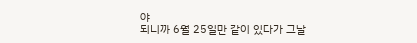야
되니까 6월 25일만 같이 있다가 그날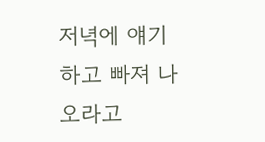저녁에 얘기하고 빠져 나오라고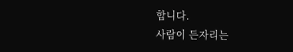합니다.
사람이 든자리는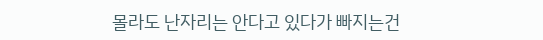몰라도 난자리는 안다고 있다가 빠지는건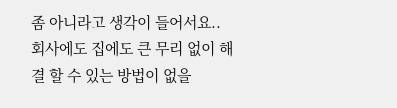좀 아니라고 생각이 들어서요..
회사에도 집에도 큰 무리 없이 해결 할 수 있는 방법이 없을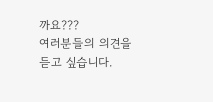까요???
여러분들의 의견을 듣고 싶습니다.